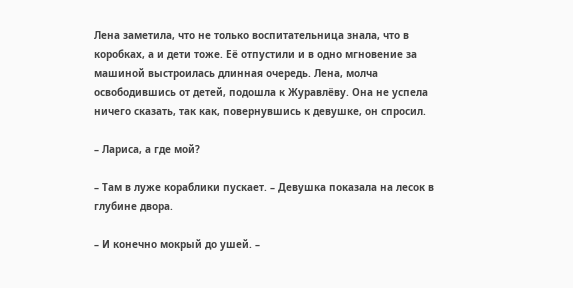Лена заметила, что не только воспитательница знала, что в коробках, а и дети тоже. Её отпустили и в одно мгновение за машиной выстроилась длинная очередь. Лена, молча освободившись от детей, подошла к Журавлёву. Она не успела ничего сказать, так как, повернувшись к девушке, он спросил.

– Лариса, а где мой?

– Там в луже кораблики пускает. – Девушка показала на лесок в глубине двора.

– И конечно мокрый до ушей. –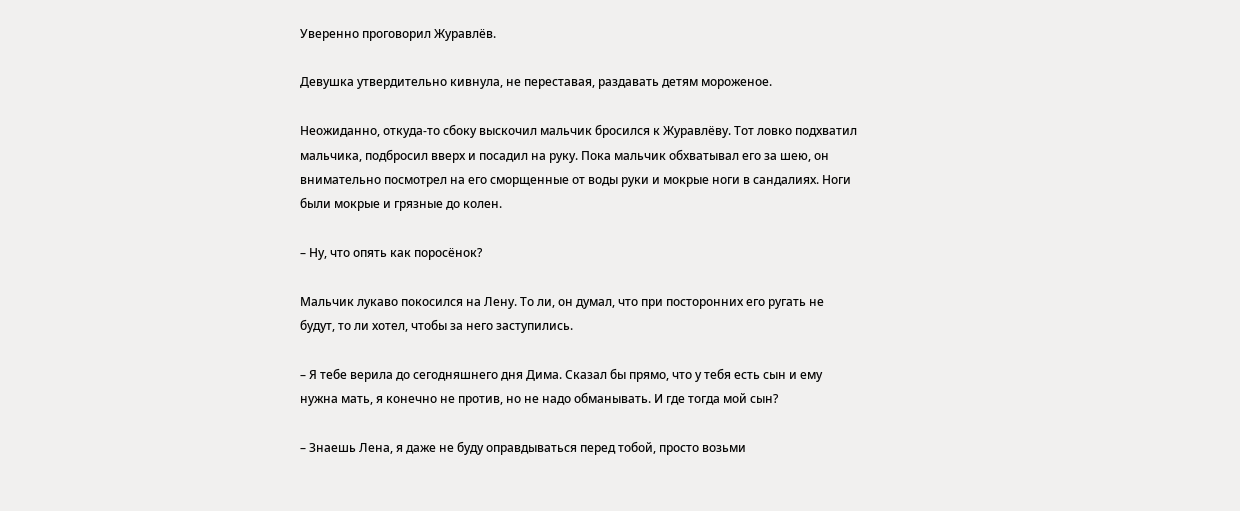Уверенно проговорил Журавлёв.

Девушка утвердительно кивнула, не переставая, раздавать детям мороженое.

Неожиданно, откуда-то сбоку выскочил мальчик бросился к Журавлёву. Тот ловко подхватил мальчика, подбросил вверх и посадил на руку. Пока мальчик обхватывал его за шею, он внимательно посмотрел на его сморщенные от воды руки и мокрые ноги в сандалиях. Ноги были мокрые и грязные до колен.

– Ну, что опять как поросёнок?

Мальчик лукаво покосился на Лену. То ли, он думал, что при посторонних его ругать не будут, то ли хотел, чтобы за него заступились.

– Я тебе верила до сегодняшнего дня Дима. Сказал бы прямо, что у тебя есть сын и ему нужна мать, я конечно не против, но не надо обманывать. И где тогда мой сын?

– Знаешь Лена, я даже не буду оправдываться перед тобой, просто возьми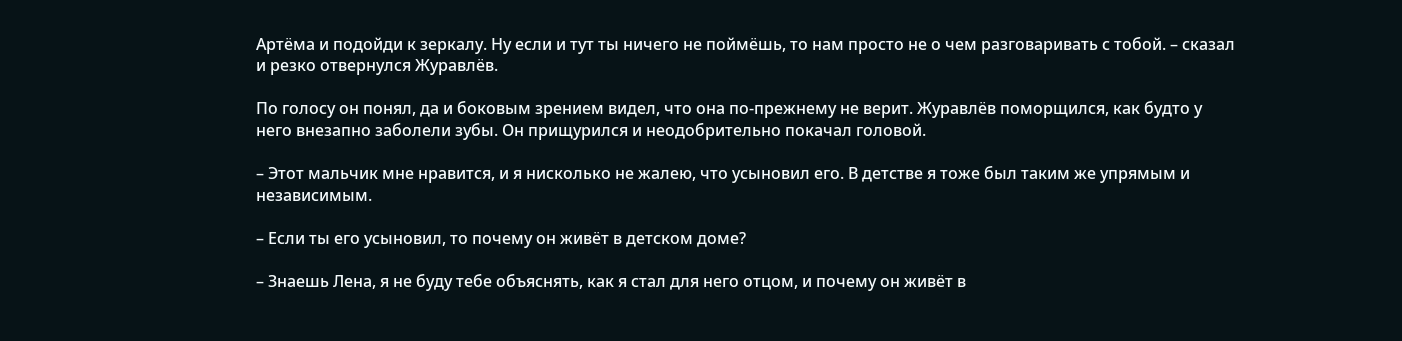Артёма и подойди к зеркалу. Ну если и тут ты ничего не поймёшь, то нам просто не о чем разговаривать с тобой. – сказал и резко отвернулся Журавлёв.

По голосу он понял, да и боковым зрением видел, что она по-прежнему не верит. Журавлёв поморщился, как будто у него внезапно заболели зубы. Он прищурился и неодобрительно покачал головой.

– Этот мальчик мне нравится, и я нисколько не жалею, что усыновил его. В детстве я тоже был таким же упрямым и независимым.

– Если ты его усыновил, то почему он живёт в детском доме?

– Знаешь Лена, я не буду тебе объяснять, как я стал для него отцом, и почему он живёт в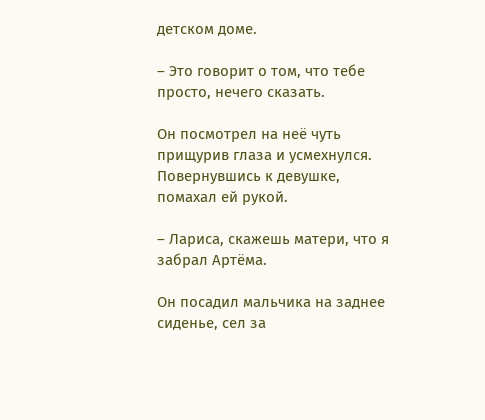детском доме.

– Это говорит о том, что тебе просто, нечего сказать.

Он посмотрел на неё чуть прищурив глаза и усмехнулся. Повернувшись к девушке, помахал ей рукой.

– Лариса, скажешь матери, что я забрал Артёма.

Он посадил мальчика на заднее сиденье, сел за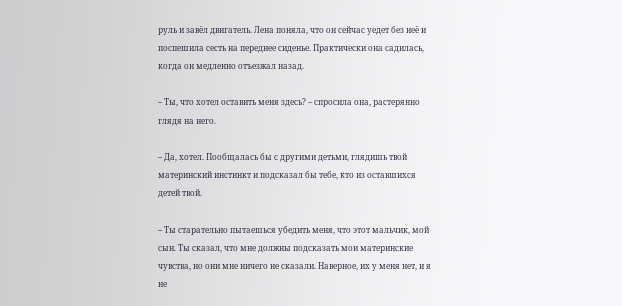руль и завёл двигатель. Лена поняла, что он сейчас уедет без неё и поспешила сесть на переднее сиденье. Практически она садилась, когда он медленно отъезжал назад.

– Ты, что хотел оставить меня здесь? – спросила она, растерянно глядя на него.

– Да, хотел. Пообщалась бы с другими детьми, глядишь твой материнский инстинкт и подсказал бы тебе, кто из оставшихся детей твой.

– Ты старательно пытаешься убедить меня, что этот мальчик, мой сын. Ты сказал, что мне должны подсказать мои материнские чувства, но они мне ничего не сказали. Наверное, их у меня нет, и я не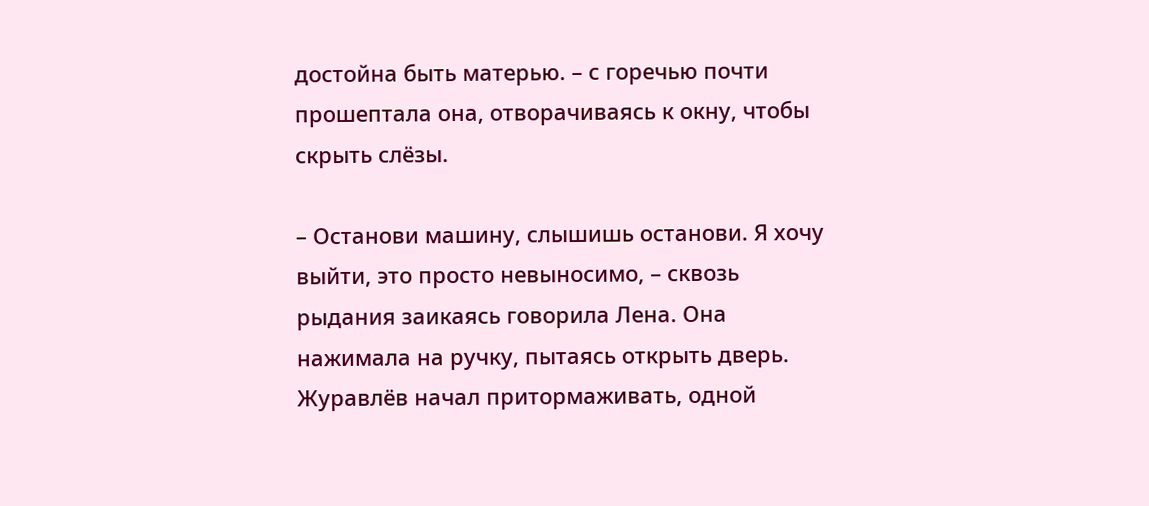достойна быть матерью. – с горечью почти прошептала она, отворачиваясь к окну, чтобы скрыть слёзы.

– Останови машину, слышишь останови. Я хочу выйти, это просто невыносимо, – сквозь рыдания заикаясь говорила Лена. Она нажимала на ручку, пытаясь открыть дверь. Журавлёв начал притормаживать, одной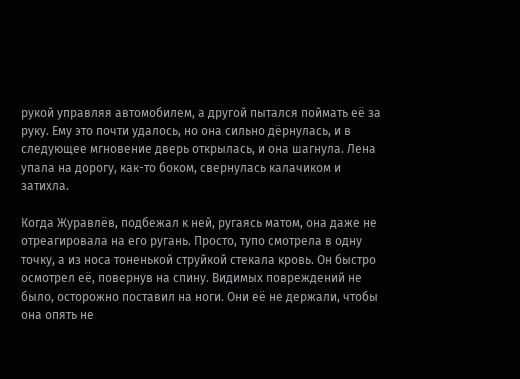рукой управляя автомобилем, а другой пытался поймать её за руку. Ему это почти удалось, но она сильно дёрнулась, и в следующее мгновение дверь открылась, и она шагнула. Лена упала на дорогу, как-то боком, свернулась калачиком и затихла.

Когда Журавлёв, подбежал к ней, ругаясь матом, она даже не отреагировала на его ругань. Просто, тупо смотрела в одну точку, а из носа тоненькой струйкой стекала кровь. Он быстро осмотрел её, повернув на спину. Видимых повреждений не было, осторожно поставил на ноги. Они её не держали, чтобы она опять не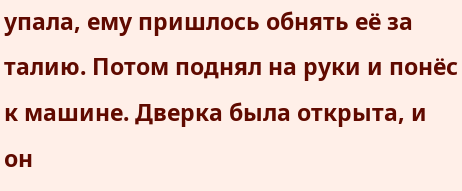упала, ему пришлось обнять её за талию. Потом поднял на руки и понёс к машине. Дверка была открыта, и он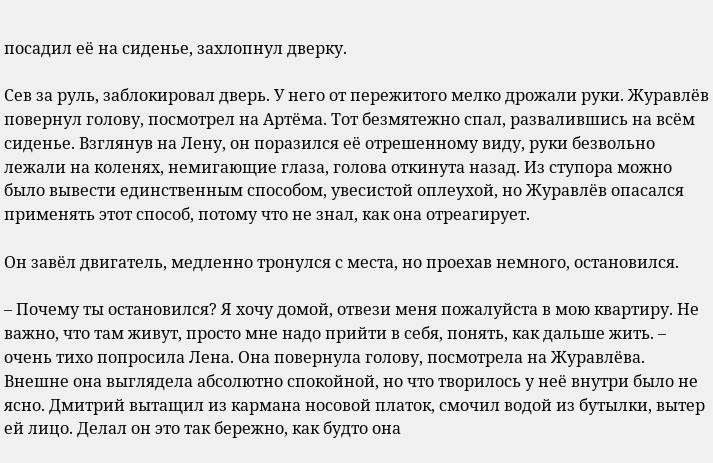посадил её на сиденье, захлопнул дверку.

Сев за руль, заблокировал дверь. У него от пережитого мелко дрожали руки. Журавлёв повернул голову, посмотрел на Артёма. Тот безмятежно спал, развалившись на всём сиденье. Взглянув на Лену, он поразился её отрешенному виду, руки безвольно лежали на коленях, немигающие глаза, голова откинута назад. Из ступора можно было вывести единственным способом, увесистой оплеухой, но Журавлёв опасался применять этот способ, потому что не знал, как она отреагирует.

Он завёл двигатель, медленно тронулся с места, но проехав немного, остановился.

– Почему ты остановился? Я хочу домой, отвези меня пожалуйста в мою квартиру. Не важно, что там живут, просто мне надо прийти в себя, понять, как дальше жить. – очень тихо попросила Лена. Она повернула голову, посмотрела на Журавлёва. Внешне она выглядела абсолютно спокойной, но что творилось у неё внутри было не ясно. Дмитрий вытащил из кармана носовой платок, смочил водой из бутылки, вытер ей лицо. Делал он это так бережно, как будто она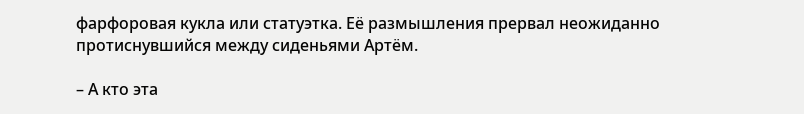фарфоровая кукла или статуэтка. Её размышления прервал неожиданно протиснувшийся между сиденьями Артём.

– А кто эта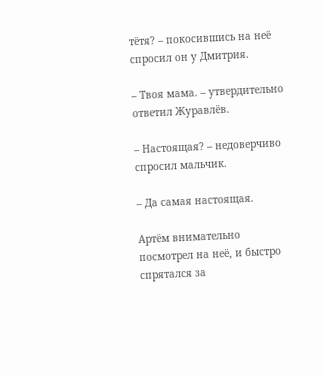тётя? – покосившись на неё спросил он у Дмитрия.

– Твоя мама. – утвердительно ответил Журавлёв.

– Настоящая? – недоверчиво спросил мальчик.

– Да самая настоящая.

Артём внимательно посмотрел на неё, и быстро спрятался за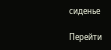сиденье

Перейти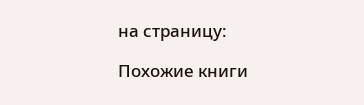на страницу:

Похожие книги